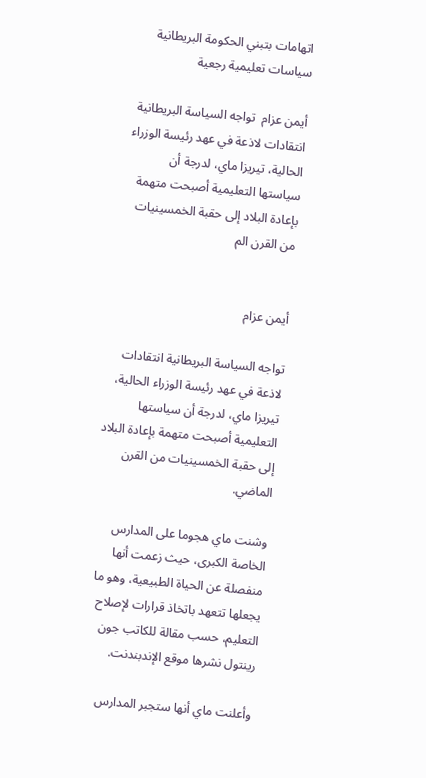اتهامات بتبني الحكومة البريطانية سياسات تعليمية رجعية

أيمن عزام  تواجه السياسة البريطانية انتقادات لاذعة في عهد رئيسة الوزراء الحالية، تيريزا ماي، لدرجة أن  سياستها التعليمية أصبحت متهمة بإعادة البلاد إلى حقبة الخمسينيات من القرن الم


أيمن عزام

تواجه السياسة البريطانية انتقادات لاذعة في عهد رئيسة الوزراء الحالية، تيريزا ماي، لدرجة أن سياستها التعليمية أصبحت متهمة بإعادة البلاد إلى حقبة الخمسينيات من القرن الماضي.

وشنت ماي هجوما على المدارس الخاصة الكبرى، حيث زعمت أنها منفصلة عن الحياة الطبيعية، وهو ما يجعلها تتعهد باتخاذ قرارات لإصلاح التعليم، حسب مقالة للكاتب جون رينتول نشرها موقع الإندبندنت.

وأعلنت ماي أنها ستجبر المدارس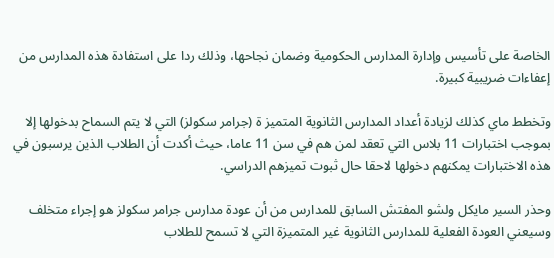الخاصة على تأسيس وإدارة المدارس الحكومية وضمان نجاحها، وذلك ردا على استفادة هذه المدارس من إعفاءات ضريبية كبيرة.

وتخطط ماي كذلك لزيادة أعداد المدارس الثانوية المتميز ة (جرامر سكولز) التي لا يتم السماح بدخولها إلا بموجب اختبارات 11 بلاس التي تعقد لمن هم في سن 11 عاما، حيث أكدت أن الطلاب الذين يرسبون في هذه الاختبارات يمكنهم دخولها لاحقا حال ثبوت تميزهم الدراسي.

وحذر السير مايكل ولشو المفتش السابق للمدارس من أن عودة مدارس جرامر سكولز هو إجراء متخلف وسيعني العودة الفعلية للمدارس الثانوية غير المتميزة التي لا تسمح للطلاب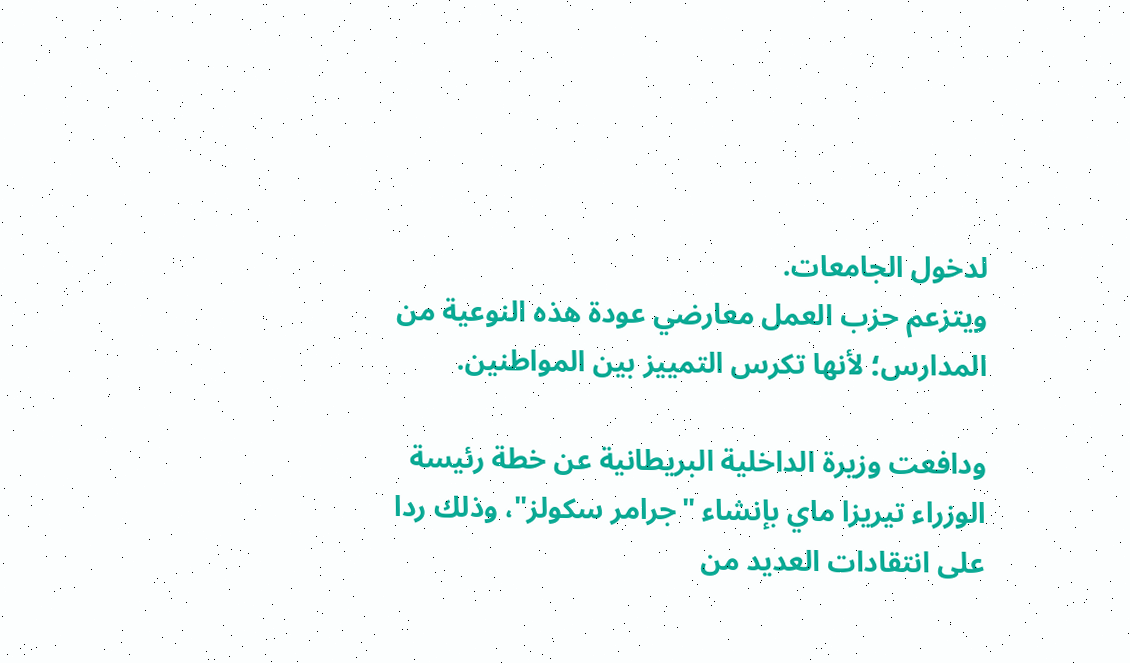لدخول الجامعات.
ويتزعم حزب العمل معارضي عودة هذه النوعية من المدارس؛ لأنها تكرس التمييز بين المواطنين.

ودافعت وزيرة الداخلية البريطانية عن خطة رئيسة الوزراء تيريزا ماي بإنشاء "جرامر سكولز"، وذلك ردا على انتقادات العديد من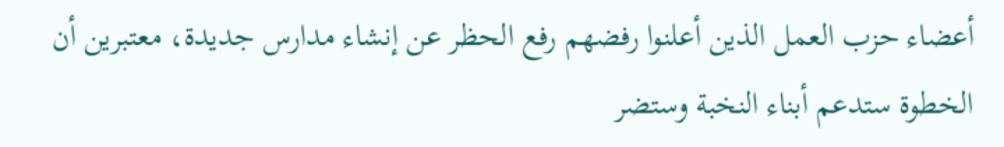أعضاء حزب العمل الذين أعلنوا رفضهم رفع الحظر عن إنشاء مدارس جديدة، معتبرين أن الخطوة ستدعم أبناء النخبة وستضر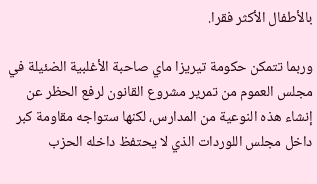بالأطفال الأكثر فقرا.

وربما تتمكن حكومة تيريزا ماي صاحبة الأغلبية الضئيلة في مجلس العموم من تمرير مشروع القانون لرفع الحظر عن إنشاء هذه النوعية من المدارس، لكنها ستواجه مقاومة كبر داخل مجلس اللوردات الذي لا يحتفظ داخله الحزب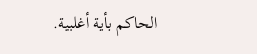الحاكم بأية أغلبية.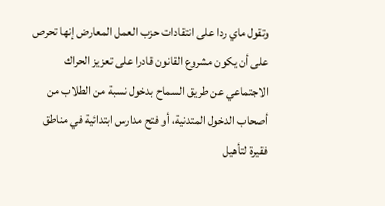وتقول ماي ردا على انتقادات حزب العمل المعارض إنها تحرص على أن يكون مشروع القانون قادرا على تعزيز الحراك الاجتماعي عن طريق السماح بدخول نسبة من الطلاب من أصحاب الدخول المتدنية، أو فتح مدارس ابتدائية في مناطق فقيرة لتأهيل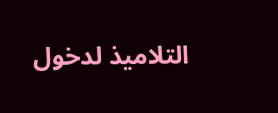التلاميذ لدخول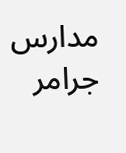مدارس جرامر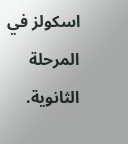اسكولز في المرحلة الثانوية.